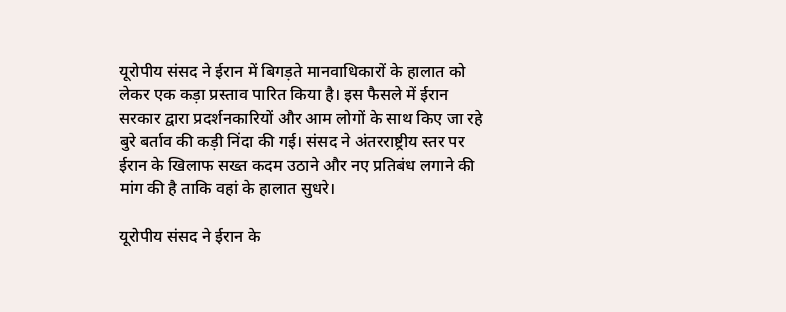यूरोपीय संसद ने ईरान में बिगड़ते मानवाधिकारों के हालात को लेकर एक कड़ा प्रस्ताव पारित किया है। इस फैसले में ईरान सरकार द्वारा प्रदर्शनकारियों और आम लोगों के साथ किए जा रहे बुरे बर्ताव की कड़ी निंदा की गई। संसद ने अंतरराष्ट्रीय स्तर पर ईरान के खिलाफ सख्त कदम उठाने और नए प्रतिबंध लगाने की मांग की है ताकि वहां के हालात सुधरे।

यूरोपीय संसद ने ईरान के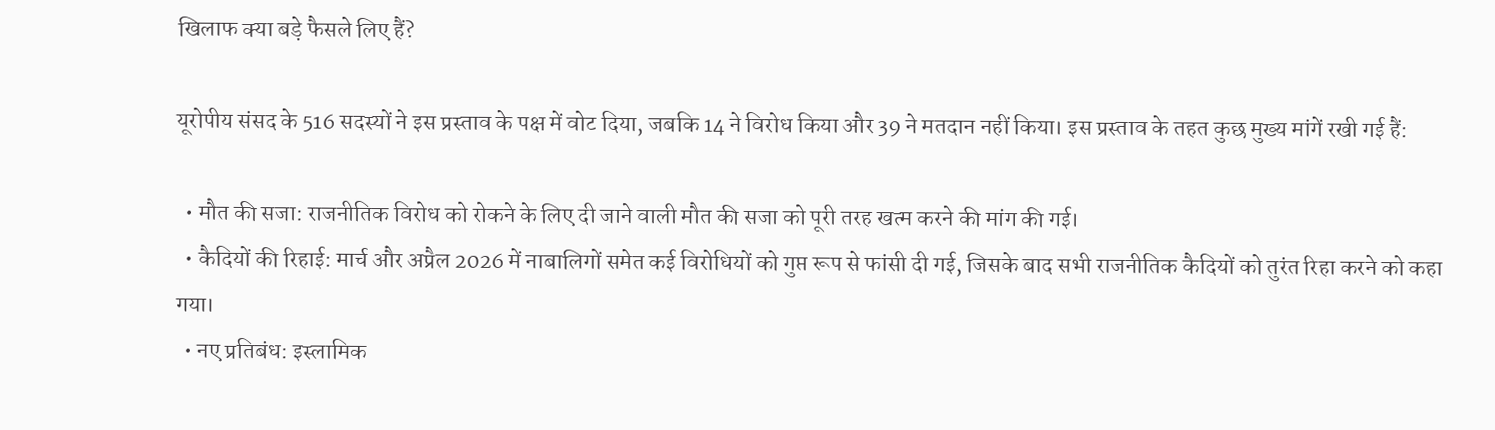खिलाफ क्या बड़े फैसले लिए हैं?

यूरोपीय संसद के 516 सदस्यों ने इस प्रस्ताव के पक्ष में वोट दिया, जबकि 14 ने विरोध किया और 39 ने मतदान नहीं किया। इस प्रस्ताव के तहत कुछ मुख्य मांगें रखी गई हैं:

  • मौत की सजा: राजनीतिक विरोध को रोकने के लिए दी जाने वाली मौत की सजा को पूरी तरह खत्म करने की मांग की गई।
  • कैदियों की रिहाई: मार्च और अप्रैल 2026 में नाबालिगों समेत कई विरोधियों को गुप्त रूप से फांसी दी गई, जिसके बाद सभी राजनीतिक कैदियों को तुरंत रिहा करने को कहा गया।
  • नए प्रतिबंध: इस्लामिक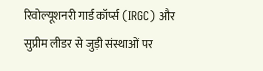रिवोल्यूशनरी गार्ड कॉर्प्स (IRGC) और सुप्रीम लीडर से जुड़ी संस्थाओं पर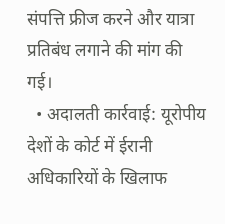संपत्ति फ्रीज करने और यात्रा प्रतिबंध लगाने की मांग की गई।
  • अदालती कार्रवाई: यूरोपीय देशों के कोर्ट में ईरानी अधिकारियों के खिलाफ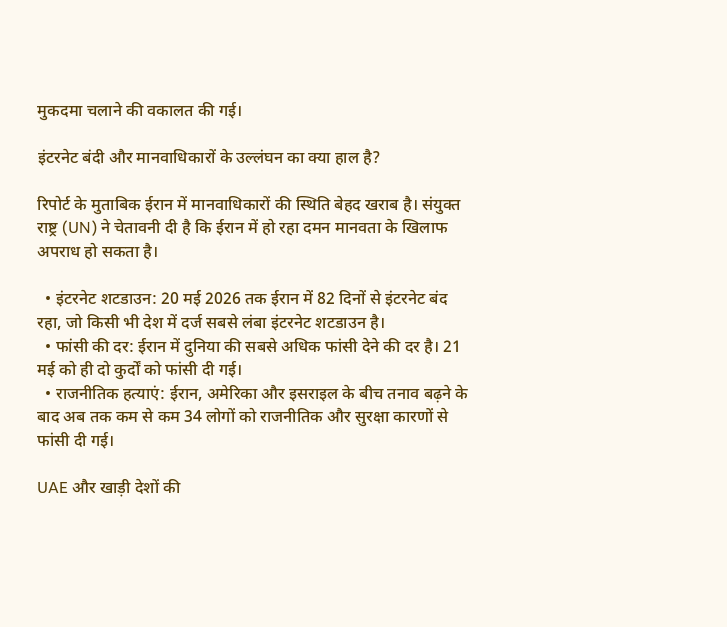मुकदमा चलाने की वकालत की गई।

इंटरनेट बंदी और मानवाधिकारों के उल्लंघन का क्या हाल है?

रिपोर्ट के मुताबिक ईरान में मानवाधिकारों की स्थिति बेहद खराब है। संयुक्त राष्ट्र (UN) ने चेतावनी दी है कि ईरान में हो रहा दमन मानवता के खिलाफ अपराध हो सकता है।

  • इंटरनेट शटडाउन: 20 मई 2026 तक ईरान में 82 दिनों से इंटरनेट बंद रहा, जो किसी भी देश में दर्ज सबसे लंबा इंटरनेट शटडाउन है।
  • फांसी की दर: ईरान में दुनिया की सबसे अधिक फांसी देने की दर है। 21 मई को ही दो कुर्दों को फांसी दी गई।
  • राजनीतिक हत्याएं: ईरान, अमेरिका और इसराइल के बीच तनाव बढ़ने के बाद अब तक कम से कम 34 लोगों को राजनीतिक और सुरक्षा कारणों से फांसी दी गई।

UAE और खाड़ी देशों की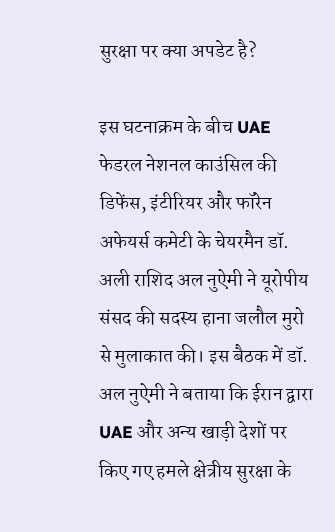सुरक्षा पर क्या अपडेट है?

इस घटनाक्रम के बीच UAE फेडरल नेशनल काउंसिल की डिफेंस, इंटीरियर और फॉरेन अफेयर्स कमेटी के चेयरमैन डॉ. अली राशिद अल नुऐमी ने यूरोपीय संसद की सदस्य हाना जलौल मुरो से मुलाकात की। इस बैठक में डॉ. अल नुऐमी ने बताया कि ईरान द्वारा UAE और अन्य खाड़ी देशों पर किए गए हमले क्षेत्रीय सुरक्षा के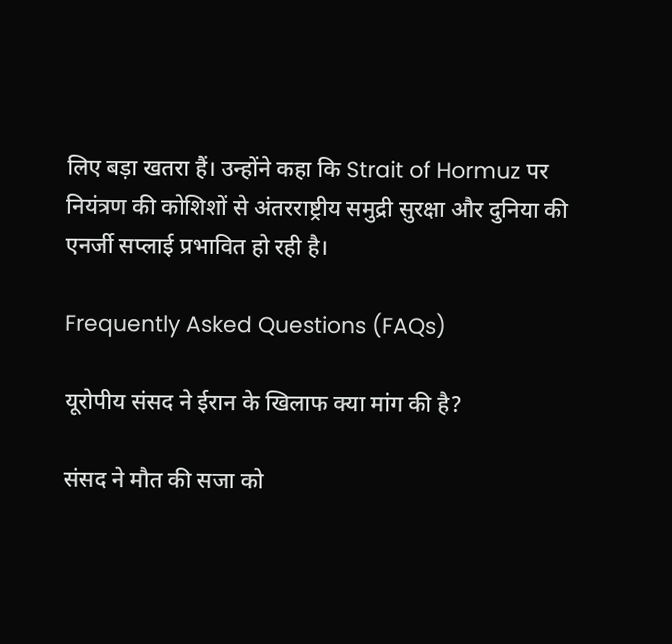लिए बड़ा खतरा हैं। उन्होंने कहा कि Strait of Hormuz पर नियंत्रण की कोशिशों से अंतरराष्ट्रीय समुद्री सुरक्षा और दुनिया की एनर्जी सप्लाई प्रभावित हो रही है।

Frequently Asked Questions (FAQs)

यूरोपीय संसद ने ईरान के खिलाफ क्या मांग की है?

संसद ने मौत की सजा को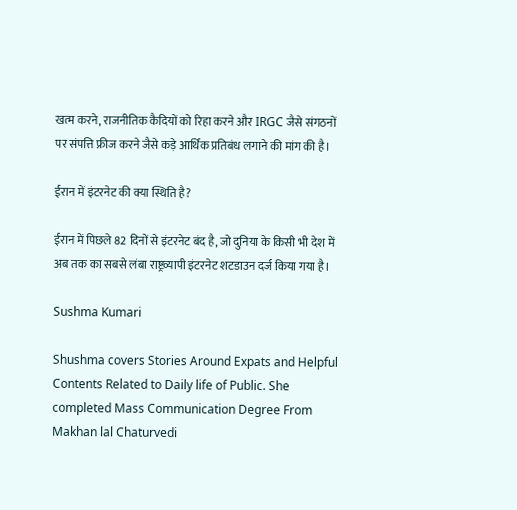खत्म करने, राजनीतिक कैदियों को रिहा करने और IRGC जैसे संगठनों पर संपत्ति फ्रीज करने जैसे कड़े आर्थिक प्रतिबंध लगाने की मांग की है।

ईरान में इंटरनेट की क्या स्थिति है?

ईरान में पिछले 82 दिनों से इंटरनेट बंद है, जो दुनिया के किसी भी देश में अब तक का सबसे लंबा राष्ट्रव्यापी इंटरनेट शटडाउन दर्ज किया गया है।

Sushma Kumari

Shushma covers Stories Around Expats and Helpful Contents Related to Daily life of Public. She completed Mass Communication Degree From Makhan lal Chaturvedi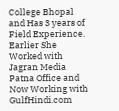College Bhopal and Has 3 years of Field Experience. Earlier She Worked with Jagran Media Patna Office and Now Working with GulfHindi.com